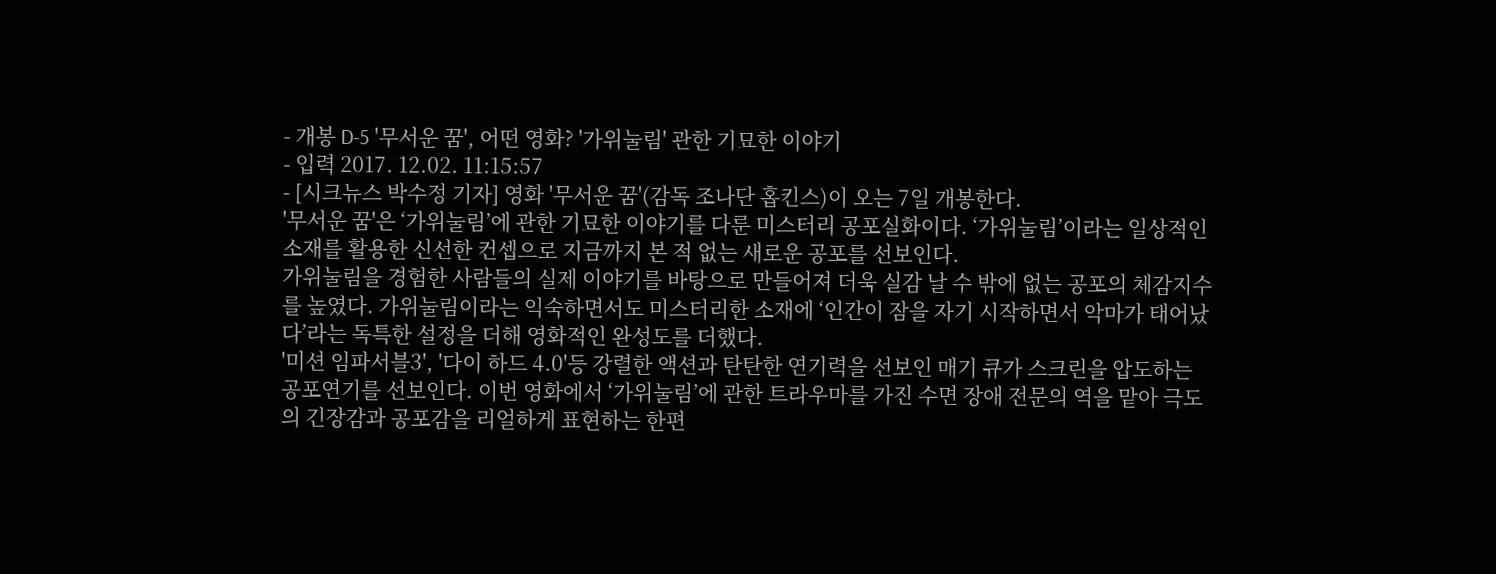- 개봉 D-5 '무서운 꿈', 어떤 영화? '가위눌림' 관한 기묘한 이야기
- 입력 2017. 12.02. 11:15:57
- [시크뉴스 박수정 기자] 영화 '무서운 꿈'(감독 조나단 홉킨스)이 오는 7일 개봉한다.
'무서운 꿈'은 ‘가위눌림’에 관한 기묘한 이야기를 다룬 미스터리 공포실화이다. ‘가위눌림’이라는 일상적인 소재를 활용한 신선한 컨셉으로 지금까지 본 적 없는 새로운 공포를 선보인다.
가위눌림을 경험한 사람들의 실제 이야기를 바탕으로 만들어져 더욱 실감 날 수 밖에 없는 공포의 체감지수를 높였다. 가위눌림이라는 익숙하면서도 미스터리한 소재에 ‘인간이 잠을 자기 시작하면서 악마가 태어났다’라는 독특한 설정을 더해 영화적인 완성도를 더했다.
'미션 임파서블3', '다이 하드 4.0'등 강렬한 액션과 탄탄한 연기력을 선보인 매기 큐가 스크린을 압도하는 공포연기를 선보인다. 이번 영화에서 ‘가위눌림’에 관한 트라우마를 가진 수면 장애 전문의 역을 맡아 극도의 긴장감과 공포감을 리얼하게 표현하는 한편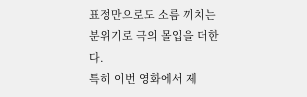표정만으로도 소름 끼치는 분위기로 극의 몰입을 더한다.
특히 이번 영화에서 제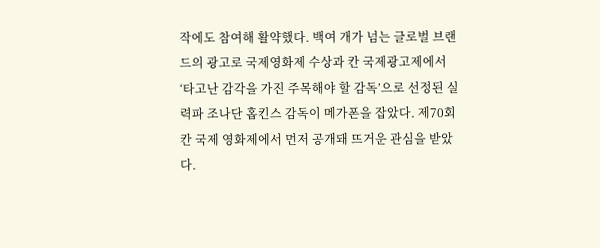작에도 참여해 활약했다. 백여 개가 넘는 글로벌 브랜드의 광고로 국제영화제 수상과 칸 국제광고제에서 ‘타고난 감각을 가진 주목해야 할 감독’으로 선정된 실력파 조나단 홉킨스 감독이 메가폰을 잡았다. 제70회 칸 국제 영화제에서 먼저 공개돼 뜨거운 관심을 받았다.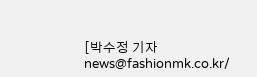[박수정 기자 news@fashionmk.co.kr/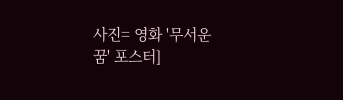사진= 영화 '무서운 꿈' 포스터]